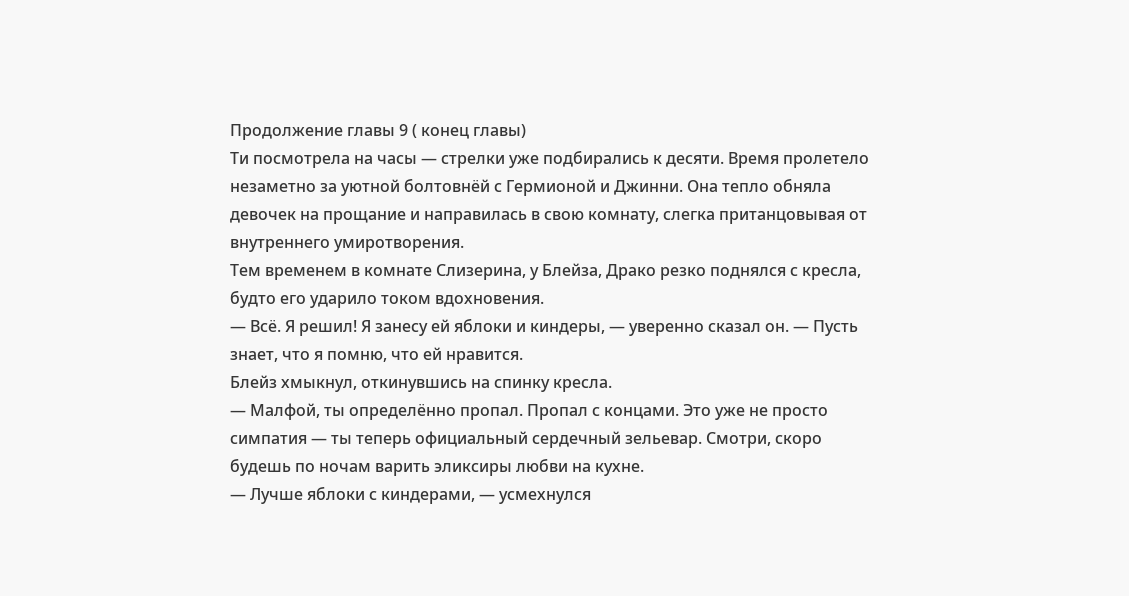Продолжение главы 9 ( конец главы)
Ти посмотрела на часы — стрелки уже подбирались к десяти. Время пролетело незаметно за уютной болтовнёй с Гермионой и Джинни. Она тепло обняла девочек на прощание и направилась в свою комнату, слегка пританцовывая от внутреннего умиротворения.
Тем временем в комнате Слизерина, у Блейза, Драко резко поднялся с кресла, будто его ударило током вдохновения.
— Всё. Я решил! Я занесу ей яблоки и киндеры, — уверенно сказал он. — Пусть знает, что я помню, что ей нравится.
Блейз хмыкнул, откинувшись на спинку кресла.
— Малфой, ты определённо пропал. Пропал с концами. Это уже не просто симпатия — ты теперь официальный сердечный зельевар. Смотри, скоро будешь по ночам варить эликсиры любви на кухне.
— Лучше яблоки с киндерами, — усмехнулся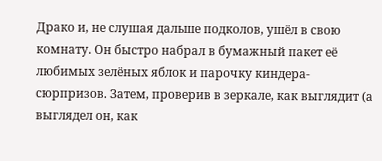Драко и, не слушая дальше подколов, ушёл в свою комнату. Он быстро набрал в бумажный пакет её любимых зелёных яблок и парочку киндера-сюрпризов. Затем, проверив в зеркале, как выглядит (а выглядел он, как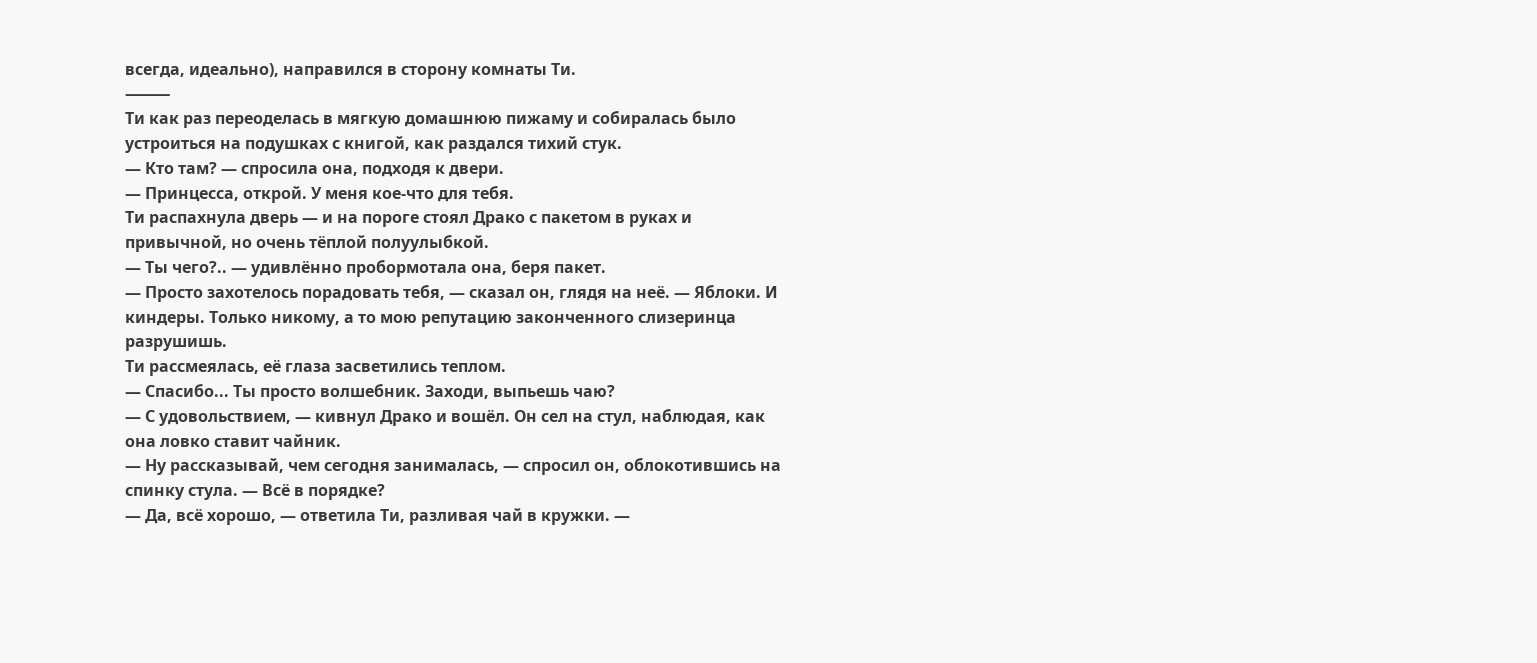всегда, идеально), направился в сторону комнаты Ти.
⸻
Ти как раз переоделась в мягкую домашнюю пижаму и собиралась было устроиться на подушках с книгой, как раздался тихий стук.
— Кто там? — спросила она, подходя к двери.
— Принцесса, открой. У меня кое-что для тебя.
Ти распахнула дверь — и на пороге стоял Драко с пакетом в руках и привычной, но очень тёплой полуулыбкой.
— Ты чего?.. — удивлённо пробормотала она, беря пакет.
— Просто захотелось порадовать тебя, — сказал он, глядя на неё. — Яблоки. И киндеры. Только никому, а то мою репутацию законченного слизеринца разрушишь.
Ти рассмеялась, её глаза засветились теплом.
— Спасибо... Ты просто волшебник. Заходи, выпьешь чаю?
— С удовольствием, — кивнул Драко и вошёл. Он сел на стул, наблюдая, как она ловко ставит чайник.
— Ну рассказывай, чем сегодня занималась, — спросил он, облокотившись на спинку стула. — Всё в порядке?
— Да, всё хорошо, — ответила Ти, разливая чай в кружки. —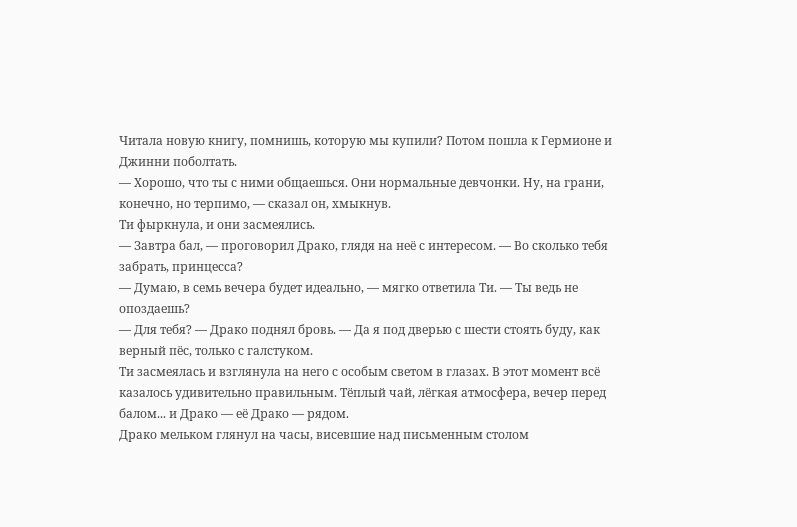Читала новую книгу, помнишь, которую мы купили? Потом пошла к Гермионе и Джинни поболтать.
— Хорошо, что ты с ними общаешься. Они нормальные девчонки. Ну, на грани, конечно, но терпимо, — сказал он, хмыкнув.
Ти фыркнула, и они засмеялись.
— Завтра бал, — проговорил Драко, глядя на неё с интересом. — Во сколько тебя забрать, принцесса?
— Думаю, в семь вечера будет идеально, — мягко ответила Ти. — Ты ведь не опоздаешь?
— Для тебя? — Драко поднял бровь. — Да я под дверью с шести стоять буду, как верный пёс, только с галстуком.
Ти засмеялась и взглянула на него с особым светом в глазах. В этот момент всё казалось удивительно правильным. Тёплый чай, лёгкая атмосфера, вечер перед балом... и Драко — её Драко — рядом.
Драко мельком глянул на часы, висевшие над письменным столом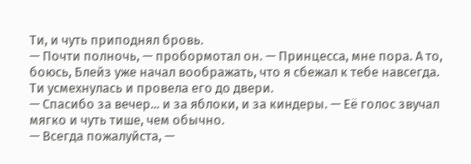Ти, и чуть приподнял бровь.
— Почти полночь, — пробормотал он. — Принцесса, мне пора. А то, боюсь, Блейз уже начал воображать, что я сбежал к тебе навсегда.
Ти усмехнулась и провела его до двери.
— Спасибо за вечер... и за яблоки, и за киндеры. — Её голос звучал мягко и чуть тише, чем обычно.
— Всегда пожалуйста, —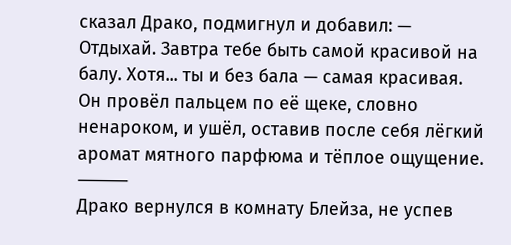сказал Драко, подмигнул и добавил: — Отдыхай. Завтра тебе быть самой красивой на балу. Хотя... ты и без бала — самая красивая.
Он провёл пальцем по её щеке, словно ненароком, и ушёл, оставив после себя лёгкий аромат мятного парфюма и тёплое ощущение.
⸻
Драко вернулся в комнату Блейза, не успев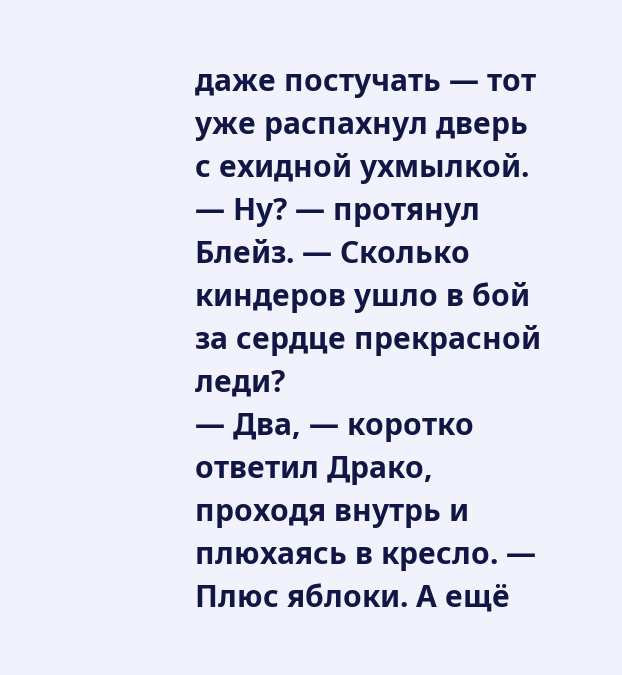даже постучать — тот уже распахнул дверь с ехидной ухмылкой.
— Ну? — протянул Блейз. — Сколько киндеров ушло в бой за сердце прекрасной леди?
— Два, — коротко ответил Драко, проходя внутрь и плюхаясь в кресло. — Плюс яблоки. А ещё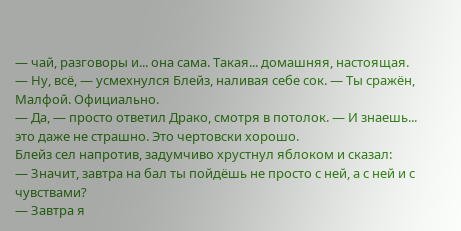— чай, разговоры и... она сама. Такая... домашняя, настоящая.
— Ну, всё, — усмехнулся Блейз, наливая себе сок. — Ты сражён, Малфой. Официально.
— Да, — просто ответил Драко, смотря в потолок. — И знаешь... это даже не страшно. Это чертовски хорошо.
Блейз сел напротив, задумчиво хрустнул яблоком и сказал:
— Значит, завтра на бал ты пойдёшь не просто с ней, а с ней и с чувствами?
— Завтра я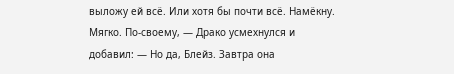выложу ей всё. Или хотя бы почти всё. Намёкну. Мягко. По-своему, — Драко усмехнулся и добавил: — Но да, Блейз. Завтра она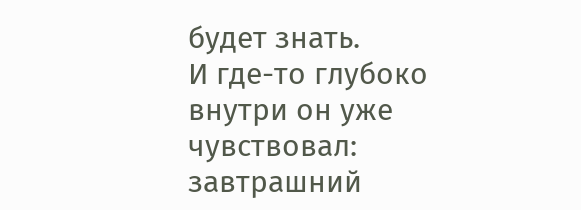будет знать.
И где-то глубоко внутри он уже чувствовал: завтрашний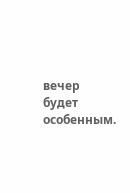вечер будет особенным.